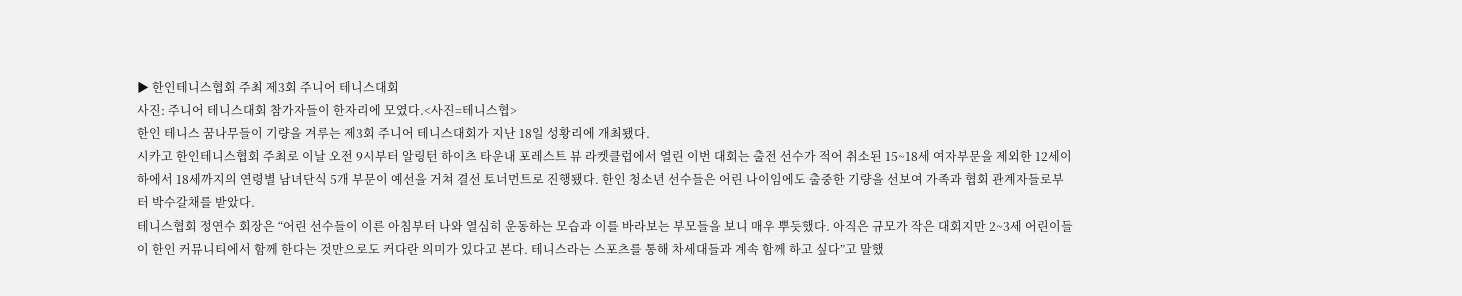▶ 한인테니스협회 주최 제3회 주니어 테니스대회
사진: 주니어 테니스대회 참가자들이 한자리에 모였다.<사진=테니스협>
한인 테니스 꿈나무들이 기량을 겨루는 제3회 주니어 테니스대회가 지난 18일 성황리에 개최됐다.
시카고 한인테니스협회 주최로 이날 오전 9시부터 알링턴 하이츠 타운내 포레스트 뷰 라켓클럽에서 열린 이번 대회는 출전 선수가 적어 취소된 15~18세 여자부문을 제외한 12세이하에서 18세까지의 연령별 남녀단식 5개 부문이 예선을 거쳐 결선 토너먼트로 진행됐다. 한인 청소년 선수들은 어린 나이임에도 출중한 기량을 선보여 가족과 협회 관계자들로부터 박수갈채를 받았다.
테니스협회 정연수 회장은 “어린 선수들이 이른 아침부터 나와 열심히 운동하는 모습과 이를 바라보는 부모들을 보니 매우 뿌듯했다. 아직은 규모가 작은 대회지만 2~3세 어린이들이 한인 커뮤니티에서 함께 한다는 것만으로도 커다란 의미가 있다고 본다. 테니스라는 스포츠를 통해 차세대들과 계속 함께 하고 싶다”고 말했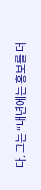다. 그는 “내년에는 홍보를 더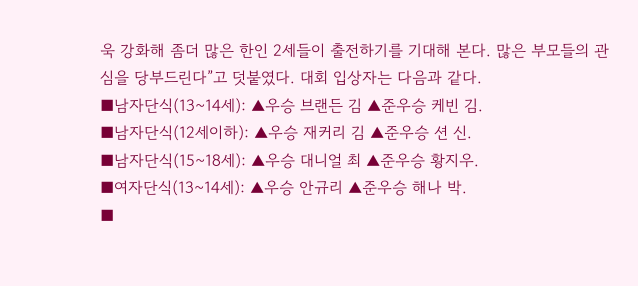욱 강화해 좀더 많은 한인 2세들이 출전하기를 기대해 본다. 많은 부모들의 관심을 당부드린다”고 덧붙였다. 대회 입상자는 다음과 같다.
■남자단식(13~14세): ▲우승 브랜든 김 ▲준우승 케빈 김.
■남자단식(12세이하): ▲우승 재커리 김 ▲준우승 션 신.
■남자단식(15~18세): ▲우승 대니얼 최 ▲준우승 황지우.
■여자단식(13~14세): ▲우승 안규리 ▲준우승 해나 박.
■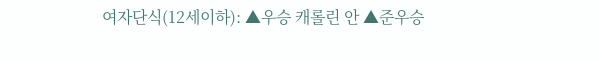여자단식(12세이하): ▲우승 캐롤린 안 ▲준우승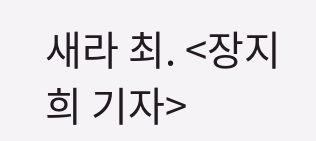새라 최. <장지희 기자>